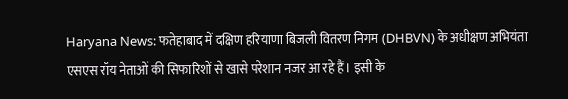Haryana News: फतेहाबाद में दक्षिण हरियाणा बिजली वितरण निगम (DHBVN) के अधीक्षण अभियंता एसएस रॉय नेताओं की सिफारिशों से खासे परेशान नजर आ रहे हैं। इसी के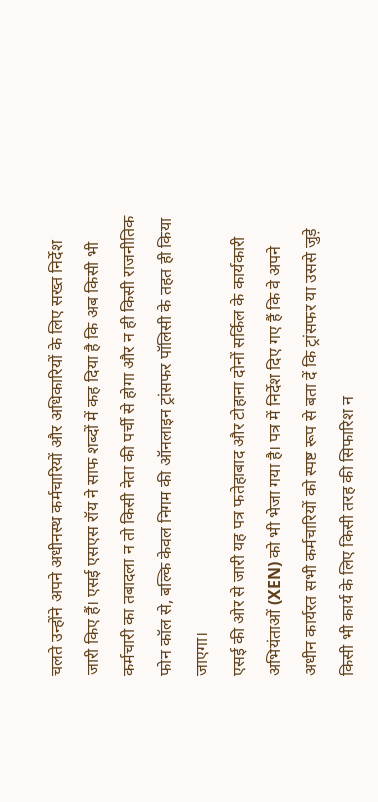चलते उन्होंने अपने अधीनस्थ कर्मचारियों और अधिकारियों के लिए सख्त निर्देश जारी किए हैं। एसई एसएस रॉय ने साफ शब्दों में कह दिया है कि अब किसी भी कर्मचारी का तबादला न तो किसी नेता की पर्ची से होगा और न ही किसी राजनीतिक फोन कॉल से, बल्कि केवल निगम की ऑनलाइन ट्रांसफर पॉलिसी के तहत ही किया जाएगा।
एसई की ओर से जारी यह पत्र फतेहाबाद और टोहाना दोनों सर्किल के कार्यकारी अभियंताओं (XEN) को भी भेजा गया है। पत्र में निर्देश दिए गए हैं कि वे अपने अधीन कार्यरत सभी कर्मचारियों को स्पष्ट रूप से बता दें कि ट्रांसफर या उससे जुड़े किसी भी कार्य के लिए किसी तरह की सिफारिश न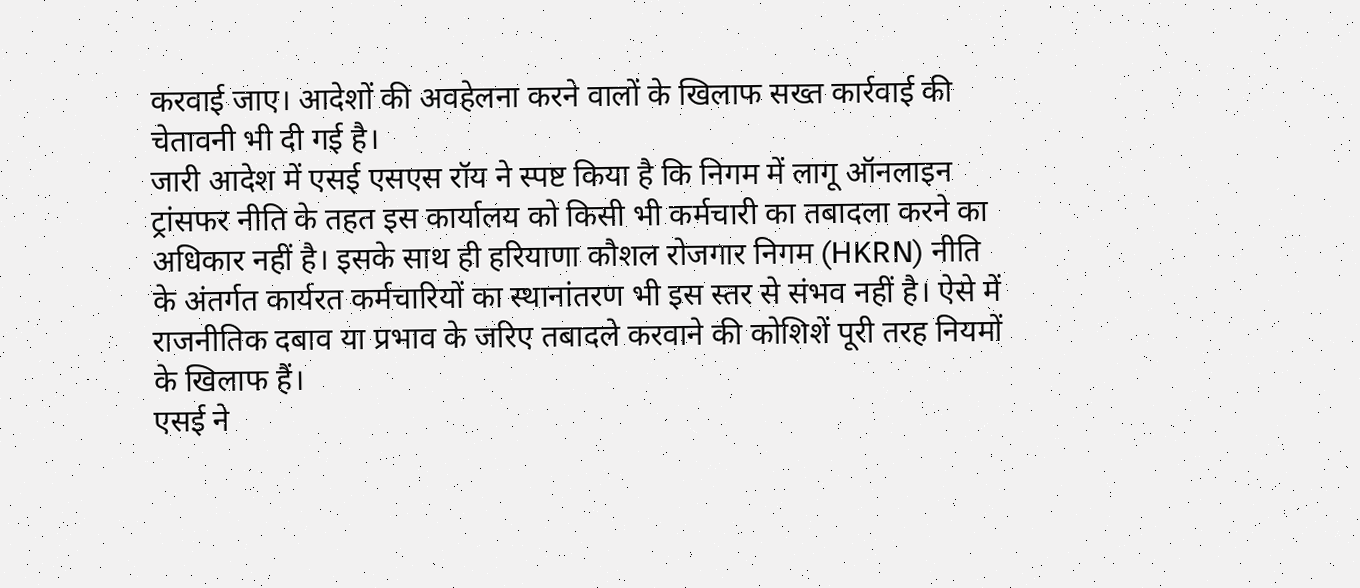करवाई जाए। आदेशों की अवहेलना करने वालों के खिलाफ सख्त कार्रवाई की चेतावनी भी दी गई है।
जारी आदेश में एसई एसएस रॉय ने स्पष्ट किया है कि निगम में लागू ऑनलाइन ट्रांसफर नीति के तहत इस कार्यालय को किसी भी कर्मचारी का तबादला करने का अधिकार नहीं है। इसके साथ ही हरियाणा कौशल रोजगार निगम (HKRN) नीति के अंतर्गत कार्यरत कर्मचारियों का स्थानांतरण भी इस स्तर से संभव नहीं है। ऐसे में राजनीतिक दबाव या प्रभाव के जरिए तबादले करवाने की कोशिशें पूरी तरह नियमों के खिलाफ हैं।
एसई ने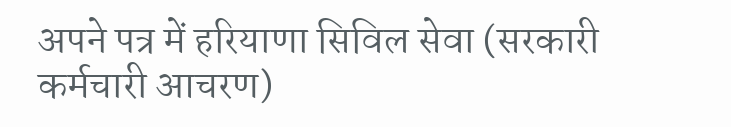अपने पत्र में हरियाणा सिविल सेवा (सरकारी कर्मचारी आचरण)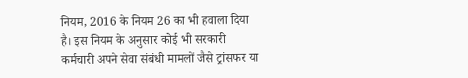नियम, 2016 के नियम 26 का भी हवाला दिया है। इस नियम के अनुसार कोई भी सरकारी कर्मचारी अपने सेवा संबंधी मामलों जैसे ट्रांसफर या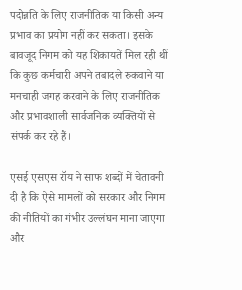पदोन्नति के लिए राजनीतिक या किसी अन्य प्रभाव का प्रयोग नहीं कर सकता। इसके बावजूद निगम को यह शिकायतें मिल रही थीं कि कुछ कर्मचारी अपने तबादले रुकवाने या मनचाही जगह करवाने के लिए राजनीतिक और प्रभावशाली सार्वजनिक व्यक्तियों से संपर्क कर रहे हैं।

एसई एसएस रॉय ने साफ शब्दों में चेतावनी दी है कि ऐसे मामलों को सरकार और निगम की नीतियों का गंभीर उल्लंघन माना जाएगा और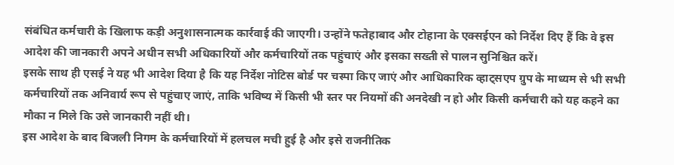संबंधित कर्मचारी के खिलाफ कड़ी अनुशासनात्मक कार्रवाई की जाएगी। उन्होंने फतेहाबाद और टोहाना के एक्सईएन को निर्देश दिए हैं कि वे इस आदेश की जानकारी अपने अधीन सभी अधिकारियों और कर्मचारियों तक पहुंचाएं और इसका सख्ती से पालन सुनिश्चित करें।
इसके साथ ही एसई ने यह भी आदेश दिया है कि यह निर्देश नोटिस बोर्ड पर चस्पा किए जाएं और आधिकारिक व्हाट्सएप ग्रुप के माध्यम से भी सभी कर्मचारियों तक अनिवार्य रूप से पहुंचाए जाएं, ताकि भविष्य में किसी भी स्तर पर नियमों की अनदेखी न हो और किसी कर्मचारी को यह कहने का मौका न मिले कि उसे जानकारी नहीं थी।
इस आदेश के बाद बिजली निगम के कर्मचारियों में हलचल मची हुई है और इसे राजनीतिक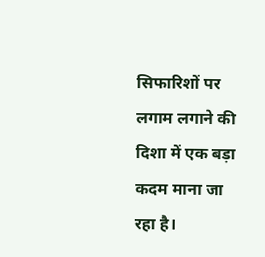सिफारिशों पर लगाम लगाने की दिशा में एक बड़ा कदम माना जा रहा है।